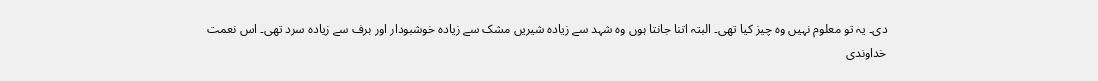دی۔ یہ تو معلوم نہیں وہ چیز کیا تھی۔ البتہ اتنا جانتا ہوں وہ شہد سے زیادہ شیریں مشک سے زیادہ خوشبودار اور برف سے زیادہ سرد تھی۔ اس نعمت خداوندی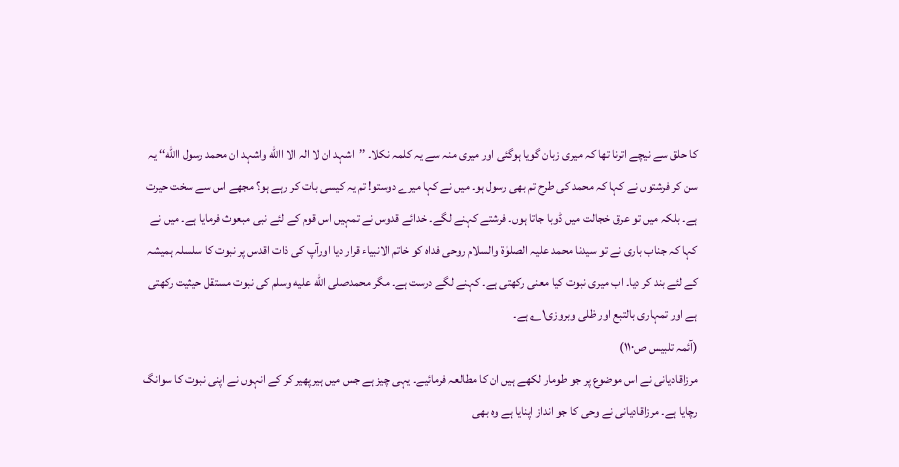کا حلق سے نیچے اترنا تھا کہ میری زبان گویا ہوگئی اور میری منہ سے یہ کلمہ نکلا۔ ’’اشہد ان لا الہ الا االله واشہد ان محمد رسول االله‘‘ یہ سن کر فرشتوں نے کہا کہ محمد کی طرح تم بھی رسول ہو۔ میں نے کہا میرے دوستو! تم یہ کیسی بات کر رہے ہو؟ مجھے اس سے سخت حیرت ہے۔ بلکہ میں تو عرق خجالت میں ڈوبا جاتا ہوں۔ فرشتے کہنے لگے۔ خدائے قدوس نے تمہیں اس قوم کے لئے نبی مبعوث فرمایا ہے۔ میں نے کہا کہ جناب باری نے تو سیدنا محمد علیہ الصلوٰۃ والسلام روحی فداہ کو خاتم الانبیاء قرار دیا اورآپ کی ذات اقدس پر نبوت کا سلسلہ ہمیشہ کے لئے بند کر دیا۔ اب میری نبوت کیا معنی رکھتی ہے۔ کہنے لگے درست ہے۔ مگر محمدصلى الله عليه وسلم کی نبوت مستقل حیثیت رکھتی ہے اور تمہاری بالتبع اور ظلی وبروزی۱؎ ہے۔
(آئمہ تلبیس ص۱۱۰)
مرزاقادیانی نے اس موضوع پر جو طومار لکھے ہیں ان کا مطالعہ فرمائیے۔ یہی چیز ہے جس میں ہیرپھیر کر کے انہوں نے اپنی نبوت کا سوانگ رچایا ہے۔ مرزاقادیانی نے وحی کا جو انداز اپنایا ہے وہ بھی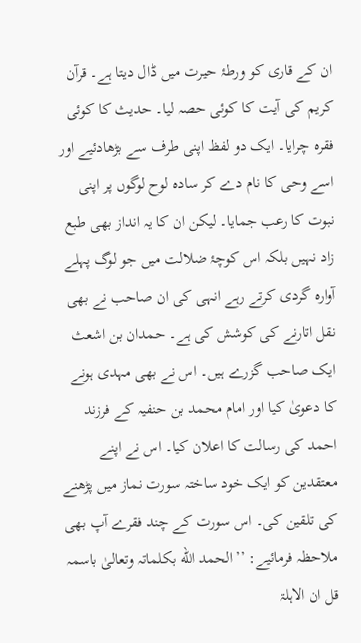ان کے قاری کو ورطۂ حیرت میں ڈال دیتا ہے۔ قرآن کریم کی آیت کا کوئی حصہ لیا۔ حدیث کا کوئی فقرہ چرایا۔ ایک دو لفظ اپنی طرف سے بڑھادئیے اور اسے وحی کا نام دے کر سادہ لوح لوگوں پر اپنی نبوت کا رعب جمایا۔ لیکن ان کا یہ انداز بھی طبع زاد نہیں بلکہ اس کوچۂ ضلالت میں جو لوگ پہلے آوارہ گردی کرتے رہے انہی کی ان صاحب نے بھی نقل اتارنے کی کوشش کی ہے۔ حمدان بن اشعث ایک صاحب گزرے ہیں۔ اس نے بھی مہدی ہونے کا دعویٰ کیا اور امام محمد بن حنفیہ کے فرزند احمد کی رسالت کا اعلان کیا۔ اس نے اپنے معتقدین کو ایک خود ساختہ سورت نماز میں پڑھنے کی تلقین کی۔ اس سورت کے چند فقرے آپ بھی ملاحظہ فرمائیے: ’’الحمد الله بکلماتہ وتعالیٰ باسمہ قل ان الاہلۃ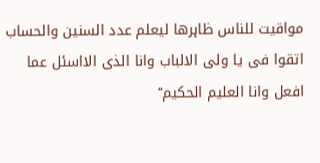مواقیت للناس ظاہرھا لیعلم عدد السنین والحساب اتقوا فی یا ولی الالباب وانا الذی الااسئل عما افعل وانا العلیم الحکیم‘‘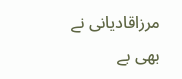مرزاقادیانی نے بھی بے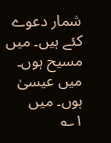شمار دعوے کئے ہیں۔ میں مسیح ہوں۔ میں عیسیٰ ہوں۔ میں
۱؎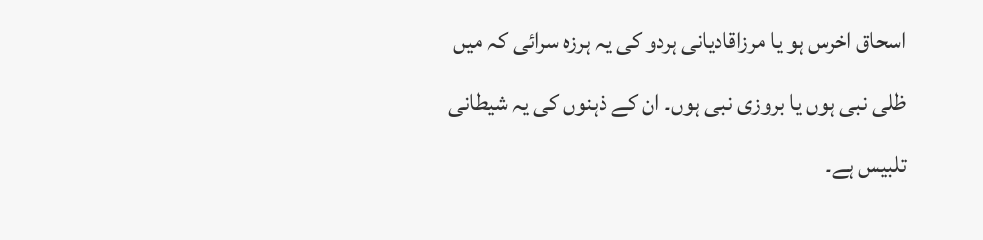اسحاق اخرس ہو یا مرزاقادیانی ہردو کی یہ ہرزہ سرائی کہ میں ظلی نبی ہوں یا بروزی نبی ہوں۔ ان کے ذہنوں کی یہ شیطانی تلبیس ہے۔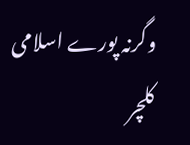وگرنہ پورے اسلامی کلچر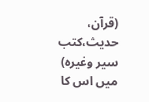(قرآن، حدیث،کتب سیر وغیرہ) میں اس کا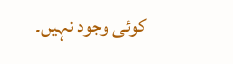کوئی وجود نہیں۔